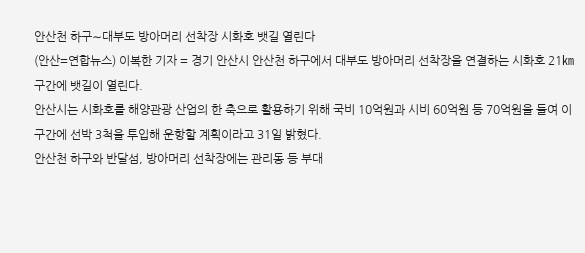안산천 하구∼대부도 방아머리 선착장 시화호 뱃길 열린다
(안산=연합뉴스) 이복한 기자 = 경기 안산시 안산천 하구에서 대부도 방아머리 선착장을 연결하는 시화호 21㎞ 구간에 뱃길이 열린다.
안산시는 시화호를 해양관광 산업의 한 축으로 활용하기 위해 국비 10억원과 시비 60억원 등 70억원을 들여 이 구간에 선박 3척을 투입해 운항할 계획이라고 31일 밝혔다.
안산천 하구와 반달섬, 방아머리 선착장에는 관리동 등 부대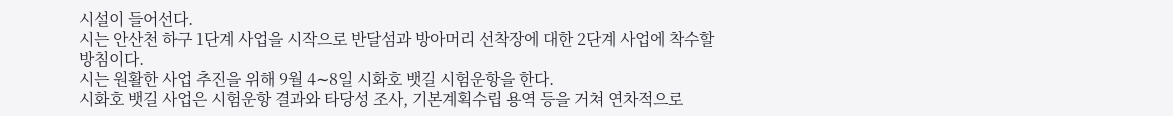시설이 들어선다.
시는 안산천 하구 1단계 사업을 시작으로 반달섬과 방아머리 선착장에 대한 2단계 사업에 착수할 방침이다.
시는 원활한 사업 추진을 위해 9월 4∼8일 시화호 뱃길 시험운항을 한다.
시화호 뱃길 사업은 시험운항 결과와 타당성 조사, 기본계획수립 용역 등을 거쳐 연차적으로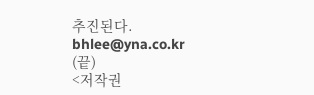추진된다.
bhlee@yna.co.kr
(끝)
<저작권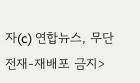자(c) 연합뉴스, 무단 전재-재배포 금지>